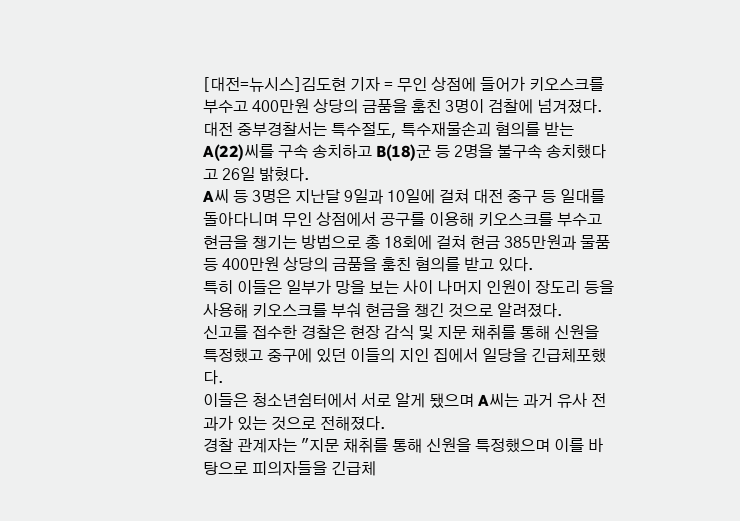[대전=뉴시스]김도현 기자 = 무인 상점에 들어가 키오스크를 부수고 400만원 상당의 금품을 훔친 3명이 검찰에 넘겨졌다.
대전 중부경찰서는 특수절도, 특수재물손괴 혐의를 받는 A(22)씨를 구속 송치하고 B(18)군 등 2명을 불구속 송치했다고 26일 밝혔다.
A씨 등 3명은 지난달 9일과 10일에 걸쳐 대전 중구 등 일대를 돌아다니며 무인 상점에서 공구를 이용해 키오스크를 부수고 현금을 챙기는 방법으로 총 18회에 걸쳐 현금 385만원과 물품 등 400만원 상당의 금품을 훔친 혐의를 받고 있다.
특히 이들은 일부가 망을 보는 사이 나머지 인원이 장도리 등을 사용해 키오스크를 부숴 현금을 챙긴 것으로 알려졌다.
신고를 접수한 경찰은 현장 감식 및 지문 채취를 통해 신원을 특정했고 중구에 있던 이들의 지인 집에서 일당을 긴급체포했다.
이들은 청소년쉼터에서 서로 알게 됐으며 A씨는 과거 유사 전과가 있는 것으로 전해졌다.
경찰 관계자는 "지문 채취를 통해 신원을 특정했으며 이를 바탕으로 피의자들을 긴급체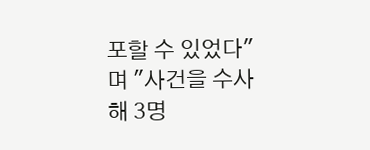포할 수 있었다"며 "사건을 수사해 3명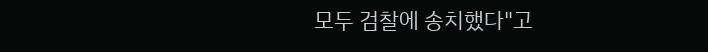모두 검찰에 송치했다"고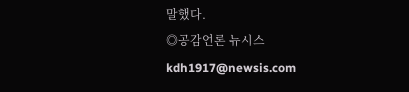말했다.
◎공감언론 뉴시스 kdh1917@newsis.com